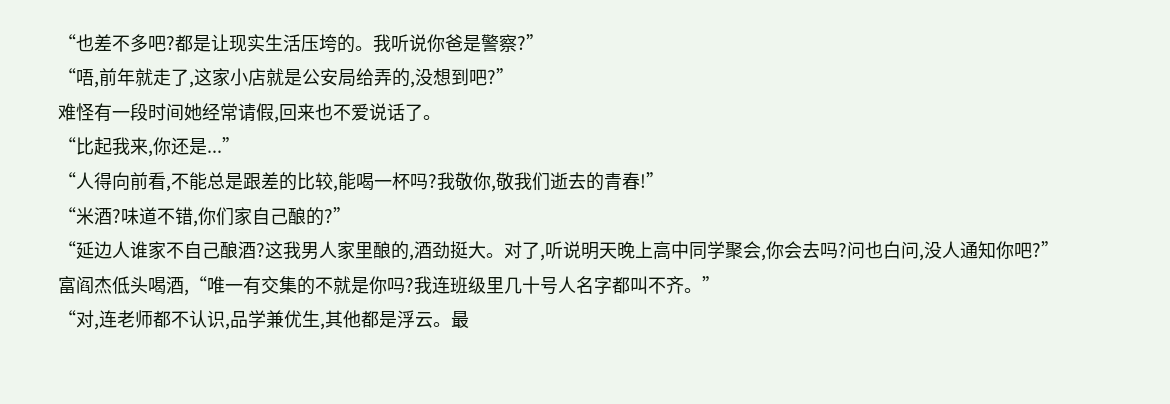“也差不多吧?都是让现实生活压垮的。我听说你爸是警察?”
“唔,前年就走了,这家小店就是公安局给弄的,没想到吧?”
难怪有一段时间她经常请假,回来也不爱说话了。
“比起我来,你还是...”
“人得向前看,不能总是跟差的比较,能喝一杯吗?我敬你,敬我们逝去的青春!”
“米酒?味道不错,你们家自己酿的?”
“延边人谁家不自己酿酒?这我男人家里酿的,酒劲挺大。对了,听说明天晚上高中同学聚会,你会去吗?问也白问,没人通知你吧?”
富阎杰低头喝酒,“唯一有交集的不就是你吗?我连班级里几十号人名字都叫不齐。”
“对,连老师都不认识,品学兼优生,其他都是浮云。最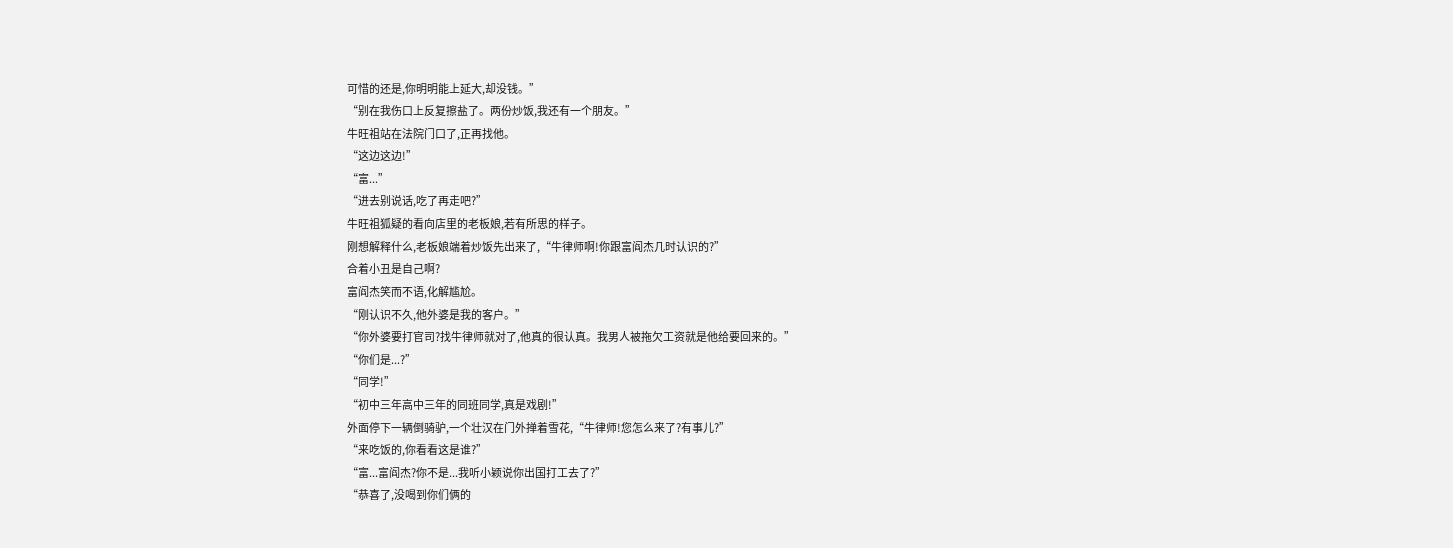可惜的还是,你明明能上延大,却没钱。”
“别在我伤口上反复擦盐了。两份炒饭,我还有一个朋友。”
牛旺祖站在法院门口了,正再找他。
“这边这边!”
“富...”
“进去别说话,吃了再走吧?”
牛旺祖狐疑的看向店里的老板娘,若有所思的样子。
刚想解释什么,老板娘端着炒饭先出来了,“牛律师啊!你跟富阎杰几时认识的?”
合着小丑是自己啊?
富阎杰笑而不语,化解尴尬。
“刚认识不久,他外婆是我的客户。”
“你外婆要打官司?找牛律师就对了,他真的很认真。我男人被拖欠工资就是他给要回来的。”
“你们是...?”
“同学!”
“初中三年高中三年的同班同学,真是戏剧!”
外面停下一辆倒骑驴,一个壮汉在门外掸着雪花,“牛律师!您怎么来了?有事儿?”
“来吃饭的,你看看这是谁?”
“富...富阎杰?你不是...我听小颖说你出国打工去了?”
“恭喜了,没喝到你们俩的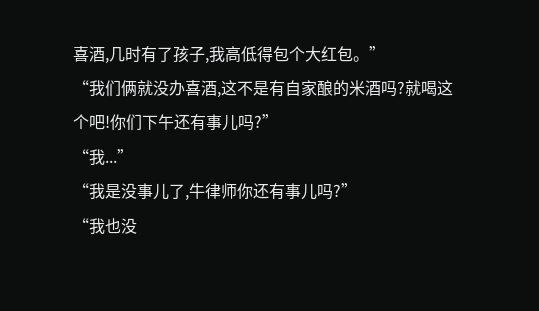喜酒,几时有了孩子,我高低得包个大红包。”
“我们俩就没办喜酒,这不是有自家酿的米酒吗?就喝这个吧!你们下午还有事儿吗?”
“我...”
“我是没事儿了,牛律师你还有事儿吗?”
“我也没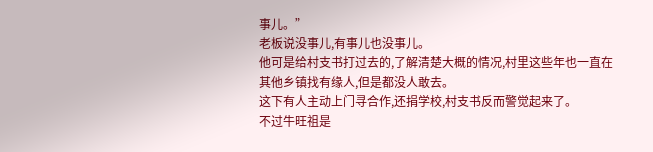事儿。”
老板说没事儿,有事儿也没事儿。
他可是给村支书打过去的,了解清楚大概的情况,村里这些年也一直在其他乡镇找有缘人,但是都没人敢去。
这下有人主动上门寻合作,还捐学校,村支书反而警觉起来了。
不过牛旺祖是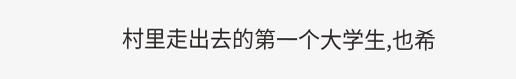村里走出去的第一个大学生,也希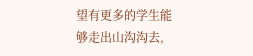望有更多的学生能够走出山沟沟去,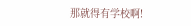那就得有学校啊!